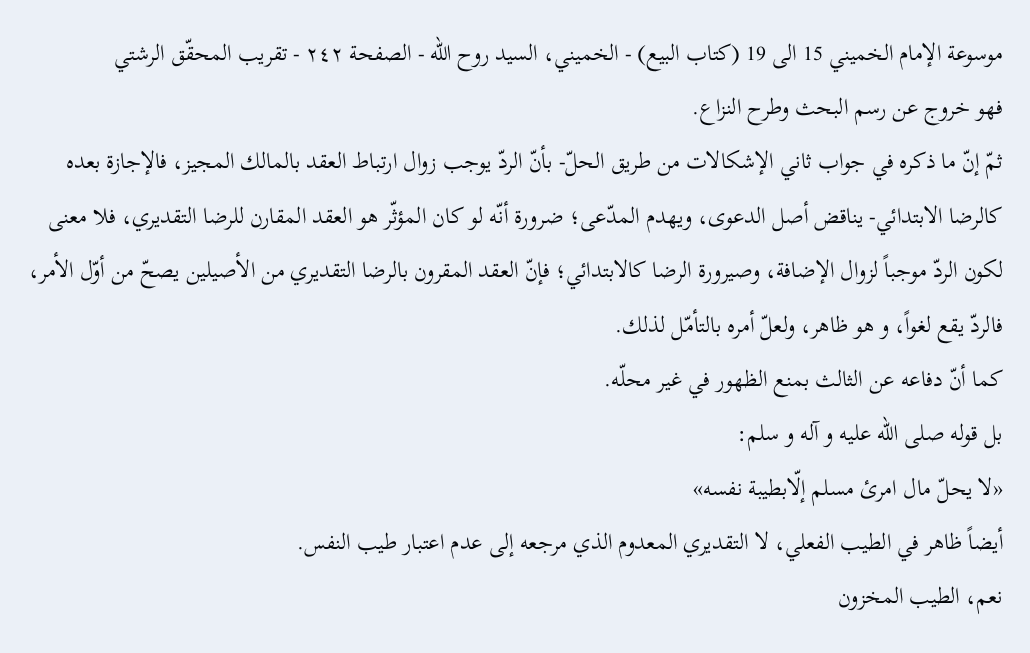موسوعة الإمام الخميني 15 الى 19 (كتاب البيع) - الخميني، السيد روح الله - الصفحة ٢٤٢ - تقريب المحقّق الرشتي
فهو خروج عن رسم البحث وطرح النزاع.
ثمّ إنّ ما ذكره في جواب ثاني الإشكالات من طريق الحلّ- بأنّ الردّ يوجب زوال ارتباط العقد بالمالك المجيز، فالإجازة بعده كالرضا الابتدائي- يناقض أصل الدعوى، ويهدم المدّعى؛ ضرورة أنّه لو كان المؤثّر هو العقد المقارن للرضا التقديري، فلا معنى لكون الردّ موجباً لزوال الإضافة، وصيرورة الرضا كالابتدائي؛ فإنّ العقد المقرون بالرضا التقديري من الأصيلين يصحّ من أوّل الأمر، فالردّ يقع لغواً، و هو ظاهر، ولعلّ أمره بالتأمّل لذلك.
كما أنّ دفاعه عن الثالث بمنع الظهور في غير محلّه.
بل قوله صلى الله عليه و آله و سلم:
«لا يحلّ مال امرئ مسلم إلّابطيبة نفسه»
أيضاً ظاهر في الطيب الفعلي، لا التقديري المعدوم الذي مرجعه إلى عدم اعتبار طيب النفس.
نعم، الطيب المخزون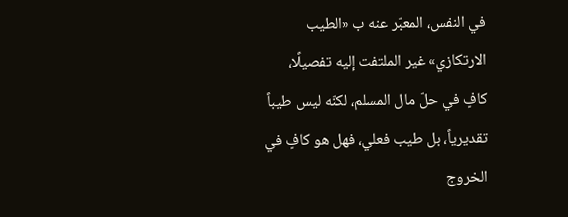في النفس، المعبّر عنه ب «الطيب الارتكازي» غير الملتفت إليه تفصيلًا، كافٍ في حلّ مال المسلم، لكنّه ليس طيباً تقديرياً، بل طيب فعلي، فهل هو كافٍ في الخروج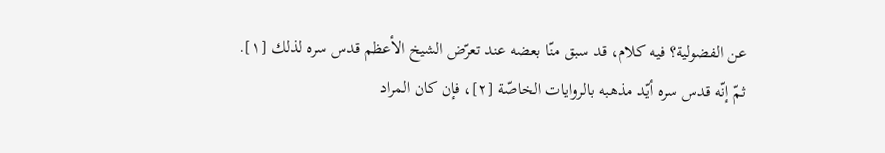عن الفضولية؟ فيه كلام، قد سبق منّا بعضه عند تعرّض الشيخ الأعظم قدس سره لذلك [١].
ثمّ إنّه قدس سره أيّد مذهبه بالروايات الخاصّة [٢]، فإن كان المراد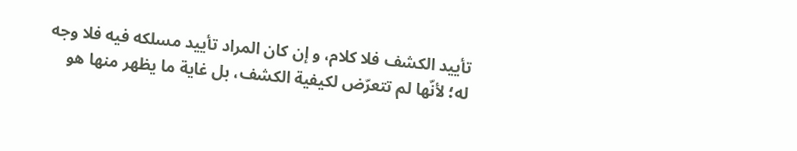تأييد الكشف فلا كلام، و إن كان المراد تأييد مسلكه فيه فلا وجه له؛ لأنّها لم تتعرّض لكيفية الكشف، بل غاية ما يظهر منها هو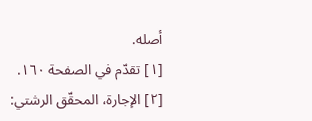أصله.
[١] تقدّم في الصفحة ١٦٠.
[٢] الإجارة، المحقّق الرشتي: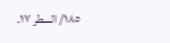١٨٥/ السطر ١٧.